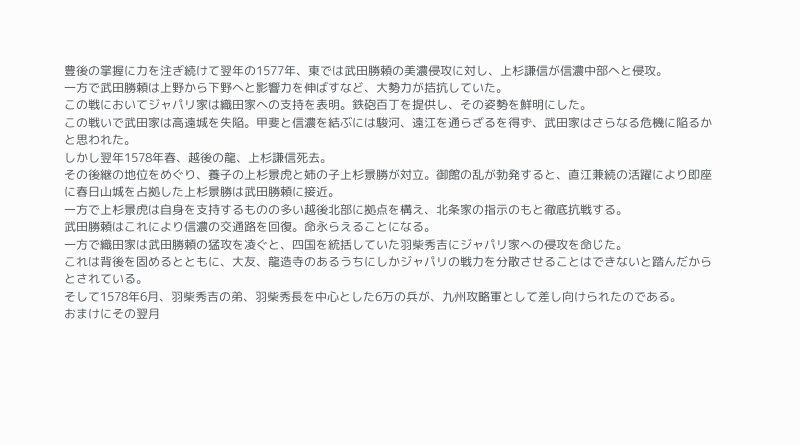豊後の掌握に力を注ぎ続けて翌年の1577年、東では武田勝頼の美濃侵攻に対し、上杉謙信が信濃中部へと侵攻。
一方で武田勝頼は上野から下野へと影響力を伸ばすなど、大勢力が拮抗していた。
この戦においてジャパリ家は織田家への支持を表明。鉄砲百丁を提供し、その姿勢を鮮明にした。
この戦いで武田家は高遠城を失陥。甲斐と信濃を結ぶには駿河、遠江を通らざるを得ず、武田家はさらなる危機に陥るかと思われた。
しかし翌年1578年春、越後の龍、上杉謙信死去。
その後継の地位をめぐり、養子の上杉景虎と姉の子上杉景勝が対立。御館の乱が勃発すると、直江兼続の活躍により即座に春日山城を占拠した上杉景勝は武田勝頼に接近。
一方で上杉景虎は自身を支持するものの多い越後北部に拠点を構え、北条家の指示のもと徹底抗戦する。
武田勝頼はこれにより信濃の交通路を回復。命永らえることになる。
一方で織田家は武田勝頼の猛攻を凌ぐと、四国を統括していた羽柴秀吉にジャパリ家への侵攻を命じた。
これは背後を固めるとともに、大友、龍造寺のあるうちにしかジャパリの戦力を分散させることはできないと踏んだからとされている。
そして1578年6月、羽柴秀吉の弟、羽柴秀長を中心とした6万の兵が、九州攻略軍として差し向けられたのである。
おまけにその翌月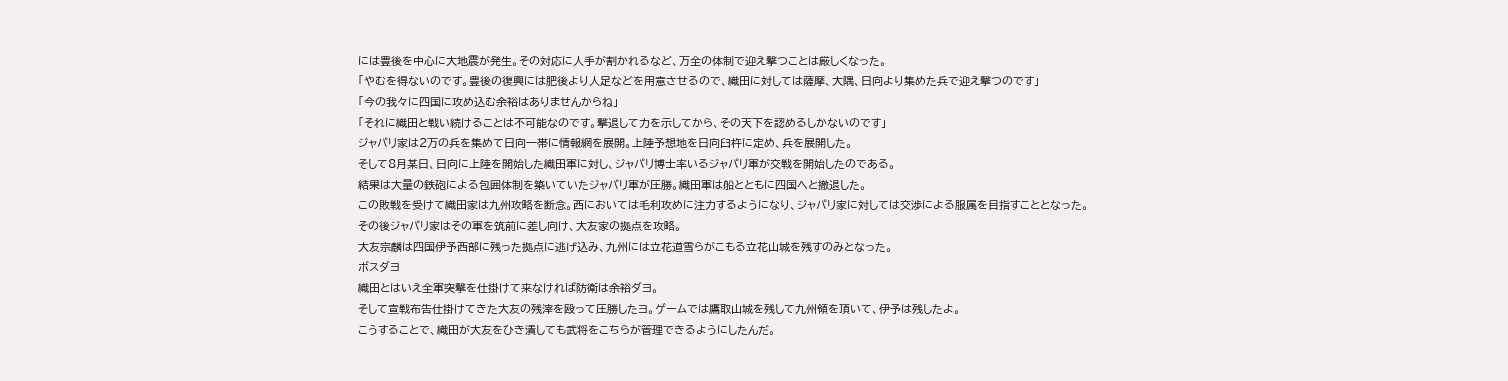には豊後を中心に大地震が発生。その対応に人手が割かれるなど、万全の体制で迎え撃つことは厳しくなった。
「やむを得ないのです。豊後の復興には肥後より人足などを用意させるので、織田に対しては薩摩、大隅、日向より集めた兵で迎え撃つのです」
「今の我々に四国に攻め込む余裕はありませんからね」
「それに織田と戦い続けることは不可能なのです。撃退して力を示してから、その天下を認めるしかないのです」
ジャパリ家は2万の兵を集めて日向一帯に情報網を展開。上陸予想地を日向臼杵に定め、兵を展開した。
そして8月某日、日向に上陸を開始した織田軍に対し、ジャパリ博士率いるジャパリ軍が交戦を開始したのである。
結果は大量の鉄砲による包囲体制を築いていたジャパリ軍が圧勝。織田軍は船とともに四国へと撤退した。
この敗戦を受けて織田家は九州攻略を断念。西においては毛利攻めに注力するようになり、ジャパリ家に対しては交渉による服属を目指すこととなった。
その後ジャパリ家はその軍を筑前に差し向け、大友家の拠点を攻略。
大友宗麟は四国伊予西部に残った拠点に逃げ込み、九州には立花道雪らがこもる立花山城を残すのみとなった。
ボスダヨ
織田とはいえ全軍突撃を仕掛けて来なければ防衛は余裕ダヨ。
そして宣戦布告仕掛けてきた大友の残滓を殴って圧勝したヨ。ゲームでは鷹取山城を残して九州領を頂いて、伊予は残したよ。
こうすることで、織田が大友をひき潰しても武将をこちらが管理できるようにしたんだ。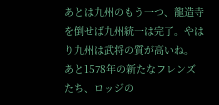あとは九州のもう一つ、龍造寺を倒せば九州統一は完了。やはり九州は武将の質が高いね。
あと1578年の新たなフレンズたち、ロッジの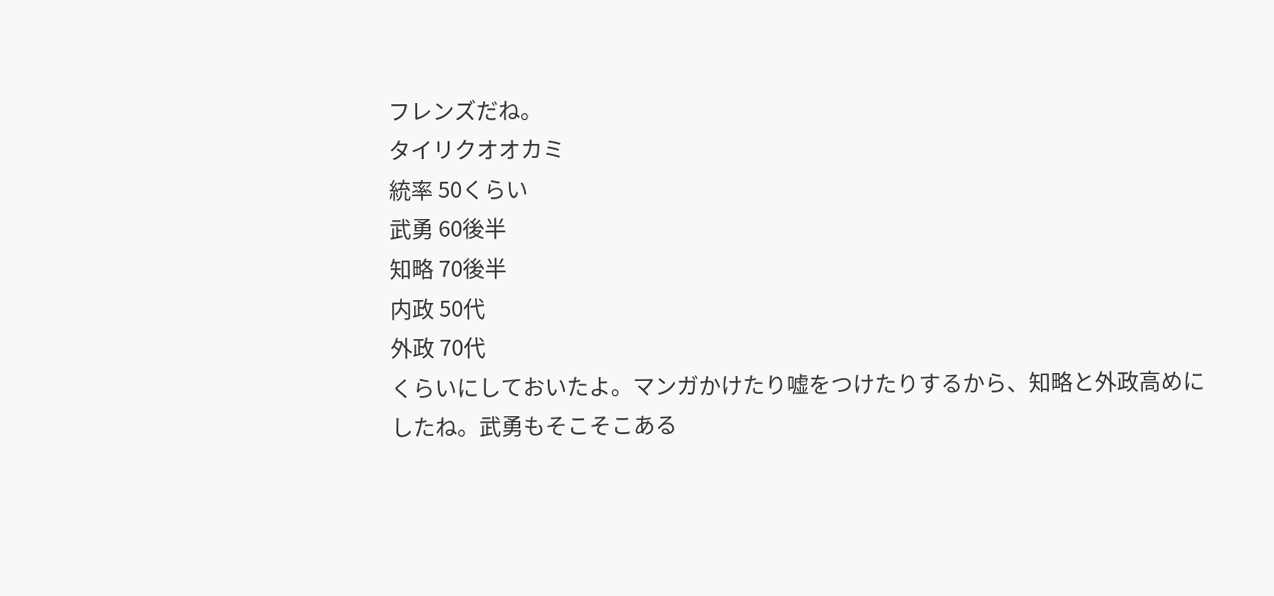フレンズだね。
タイリクオオカミ
統率 50くらい
武勇 60後半
知略 70後半
内政 50代
外政 70代
くらいにしておいたよ。マンガかけたり嘘をつけたりするから、知略と外政高めにしたね。武勇もそこそこある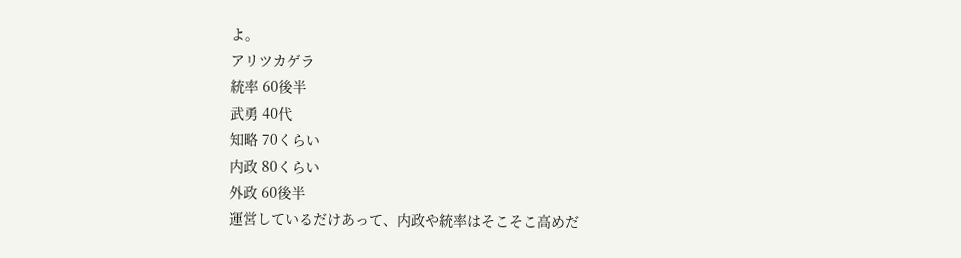よ。
アリツカゲラ
統率 60後半
武勇 40代
知略 70くらい
内政 80くらい
外政 60後半
運営しているだけあって、内政や統率はそこそこ高めだ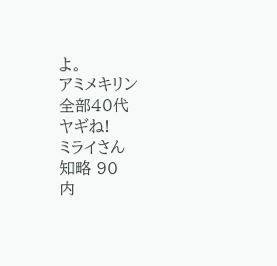よ。
アミメキリン
全部40代
ヤギね!
ミライさん
知略 90
内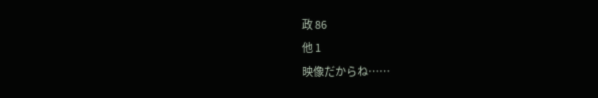政 86
他 1
映像だからね……